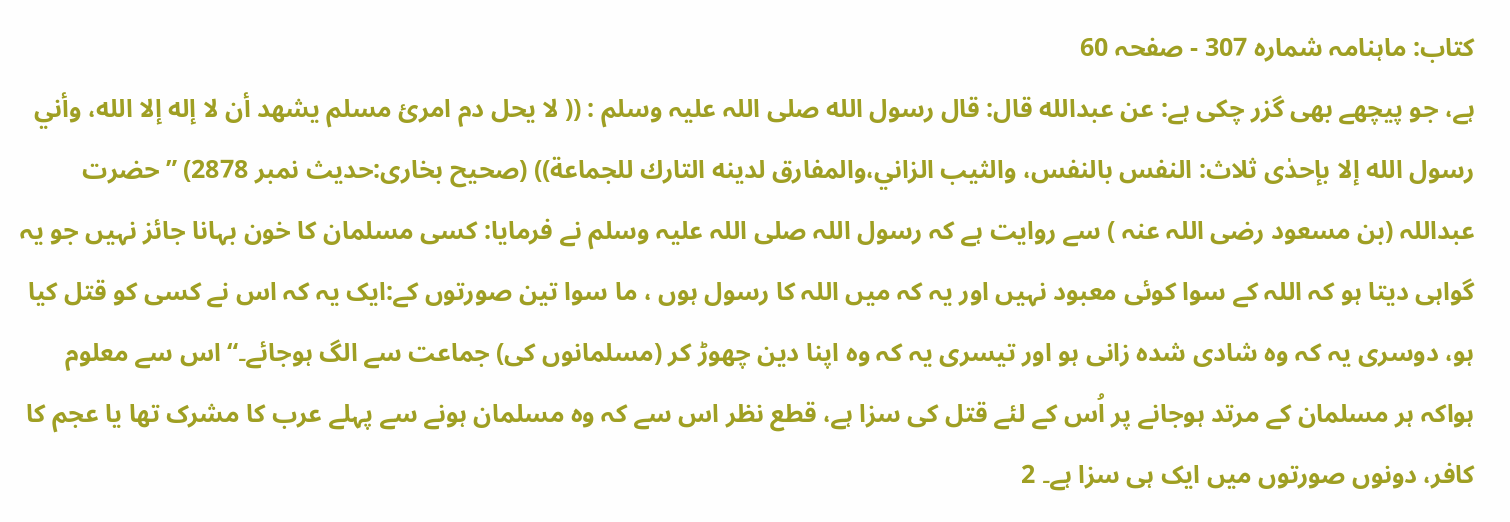کتاب: ماہنامہ شمارہ 307 - صفحہ 60
ہے، جو پیچھے بھی گزر چکی ہے: عن عبدالله قال: قال رسول الله صلی اللہ علیہ وسلم : (( لا يحل دم امرئ مسلم يشهد أن لا إله إلا الله، وأني رسول الله إلا بإحدٰى ثلاث: النفس بالنفس، والثيب الزاني،والمفارق لدينه التارك للجماعة)) (صحیح بخاری:حدیث نمبر 2878) ”حضرت عبداللہ (بن مسعود رضی اللہ عنہ ) سے روایت ہے کہ رسول اللہ صلی اللہ علیہ وسلم نے فرمایا: کسی مسلمان کا خون بہانا جائز نہیں جو یہ گواہی دیتا ہو کہ اللہ کے سوا کوئی معبود نہیں اور یہ کہ میں اللہ کا رسول ہوں ، ما سوا تین صورتوں کے:ایک یہ کہ اس نے کسی کو قتل کیا ہو، دوسری یہ کہ وہ شادی شدہ زانی ہو اور تیسری یہ کہ وہ اپنا دین چھوڑ کر (مسلمانوں کی) جماعت سے الگ ہوجائے۔“ اس سے معلوم ہواکہ ہر مسلمان کے مرتد ہوجانے پر اُس کے لئے قتل کی سزا ہے، قطع نظر اس سے کہ وہ مسلمان ہونے سے پہلے عرب کا مشرک تھا یا عجم کا کافر، دونوں صورتوں میں ایک ہی سزا ہے۔ 2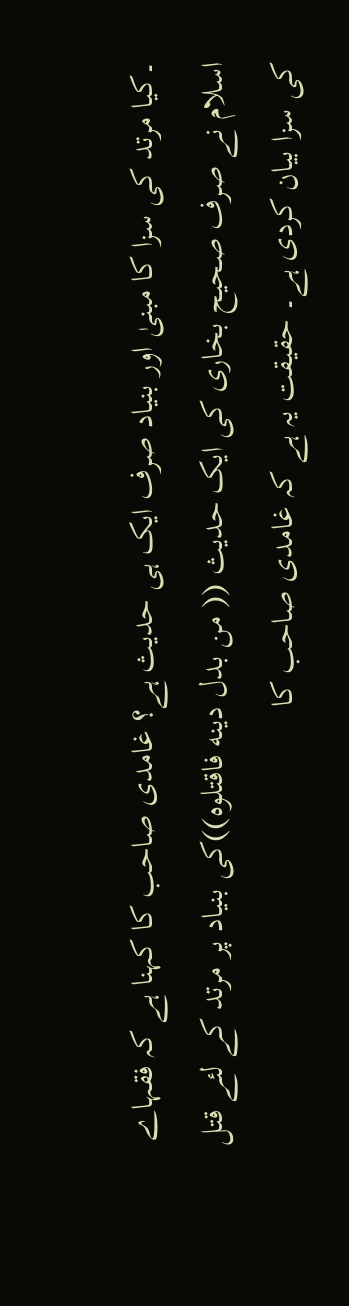۔کیا مرتد کی سزا کا مبنیٰ اور بنیاد صرف ایک ہی حدیث ہے؟ غامدی صاحب کا کہنا ہے کہ فقہاے اسلام نے صرف صحیح بخاری کی ایک حدیث (( من بدل دينه فاقتلوه))کی بنیاد پر مرتد کے لئے قتل کی سزا بیان کردی ہے۔ حقیقت یہ ہے کہ غامدی صاحب کا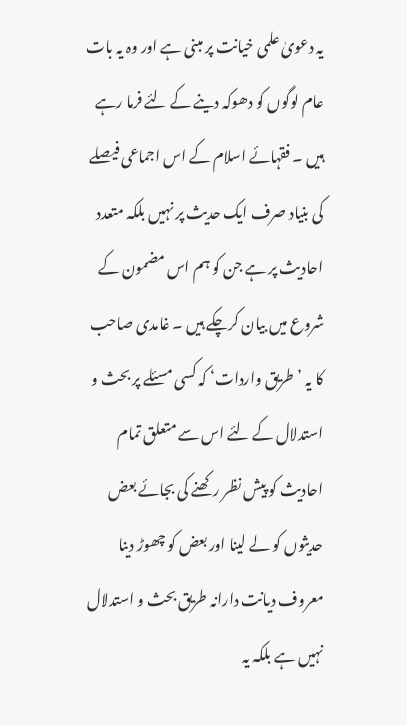یہ دعویٰ علمی خیانت پر مبنی ہے اور وہ یہ بات عام لوگوں کو دھوکہ دینے کے لئے فرما رہے ہیں ۔ فقہائے اسلام کے اس اجماعی فیصلے کی بنیاد صرف ایک حدیث پر نہیں بلکہ متعدد احادیث پر ہے جن کو ہم اس مضمون کے شروع میں بیان کرچکے ہیں ۔ غامدی صاحب کا یہ ’طریق واردات‘ کہ کسی مسئلے پر بحث و استدلال کے لئے اس سے متعلق تمام احادیث کو پیش نظر رکھنے کی بجائے بعض حدیثوں کو لے لینا اور بعض کو چھوڑ دینا معروف دیانت دارانہ طریق بحث و استدلال نہیں ہے بلکہ یہ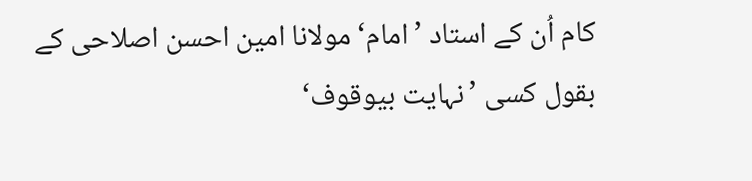کام اُن کے استاد ’امام‘ مولانا امین احسن اصلاحی کے بقول کسی ’نہایت بیوقوف‘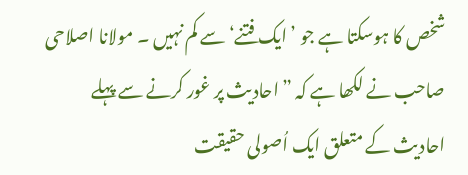شخص کا ہوسکتا ہے جو ’ایک فتنے‘ سے کم نہیں ۔ مولانا اصلاحی صاحب نے لکھا ہے کہ ”احادیث پر غور کرنے سے پہلے احادیث کے متعلق ایک اُصولی حقیقت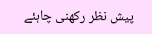پیش نظر رکھنی چاہئے